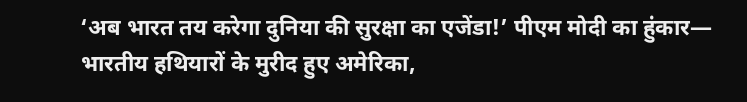‘अब भारत तय करेगा दुनिया की सुरक्षा का एजेंडा!’ पीएम मोदी का हुंकार— भारतीय हथियारों के मुरीद हुए अमेरिका,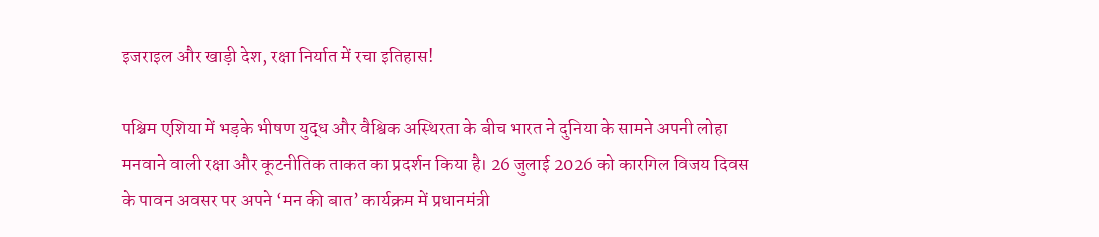इजराइल और खाड़ी देश, रक्षा निर्यात में रचा इतिहास!

पश्चिम एशिया में भड़के भीषण युद्ध और वैश्विक अस्थिरता के बीच भारत ने दुनिया के सामने अपनी लोहा मनवाने वाली रक्षा और कूटनीतिक ताकत का प्रदर्शन किया है। 26 जुलाई 2026 को कारगिल विजय दिवस के पावन अवसर पर अपने ‘मन की बात’ कार्यक्रम में प्रधानमंत्री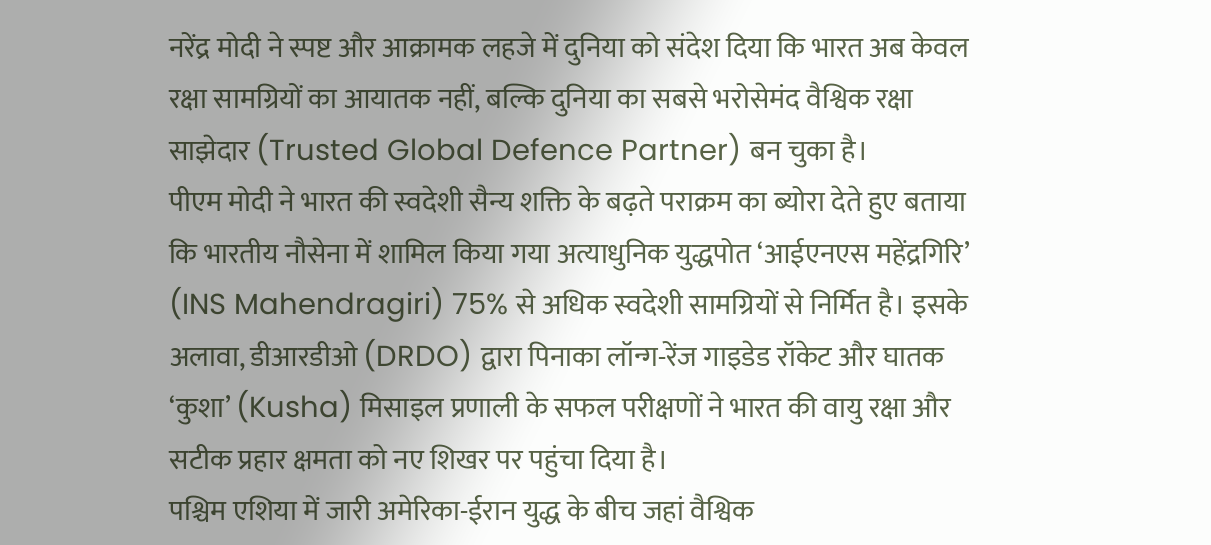नरेंद्र मोदी ने स्पष्ट और आक्रामक लहजे में दुनिया को संदेश दिया कि भारत अब केवल रक्षा सामग्रियों का आयातक नहीं, बल्कि दुनिया का सबसे भरोसेमंद वैश्विक रक्षा साझेदार (Trusted Global Defence Partner) बन चुका है।
पीएम मोदी ने भारत की स्वदेशी सैन्य शक्ति के बढ़ते पराक्रम का ब्योरा देते हुए बताया कि भारतीय नौसेना में शामिल किया गया अत्याधुनिक युद्धपोत ‘आईएनएस महेंद्रगिरि’ (INS Mahendragiri) 75% से अधिक स्वदेशी सामग्रियों से निर्मित है। इसके अलावा, डीआरडीओ (DRDO) द्वारा पिनाका लॉन्ग-रेंज गाइडेड रॉकेट और घातक ‘कुशा’ (Kusha) मिसाइल प्रणाली के सफल परीक्षणों ने भारत की वायु रक्षा और सटीक प्रहार क्षमता को नए शिखर पर पहुंचा दिया है।
पश्चिम एशिया में जारी अमेरिका-ईरान युद्ध के बीच जहां वैश्विक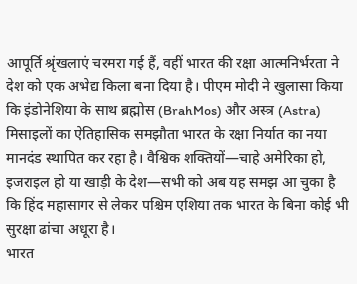आपूर्ति श्रृंखलाएं चरमरा गई हैं, वहीं भारत की रक्षा आत्मनिर्भरता ने देश को एक अभेद्य किला बना दिया है। पीएम मोदी ने खुलासा किया कि इंडोनेशिया के साथ ब्रह्मोस (BrahMos) और अस्त्र (Astra) मिसाइलों का ऐतिहासिक समझौता भारत के रक्षा निर्यात का नया मानदंड स्थापित कर रहा है। वैश्विक शक्तियों—चाहे अमेरिका हो, इजराइल हो या खाड़ी के देश—सभी को अब यह समझ आ चुका है कि हिंद महासागर से लेकर पश्चिम एशिया तक भारत के बिना कोई भी सुरक्षा ढांचा अधूरा है।
भारत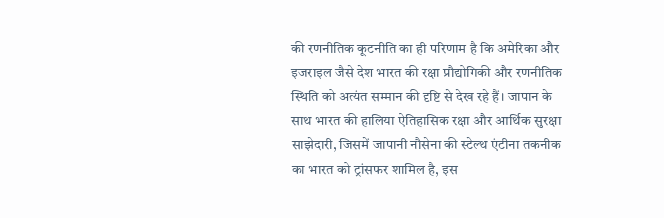की रणनीतिक कूटनीति का ही परिणाम है कि अमेरिका और इजराइल जैसे देश भारत की रक्षा प्रौद्योगिकी और रणनीतिक स्थिति को अत्यंत सम्मान की दृष्टि से देख रहे हैं। जापान के साथ भारत की हालिया ऐतिहासिक रक्षा और आर्थिक सुरक्षा साझेदारी, जिसमें जापानी नौसेना की स्टेल्थ एंटीना तकनीक का भारत को ट्रांसफर शामिल है, इस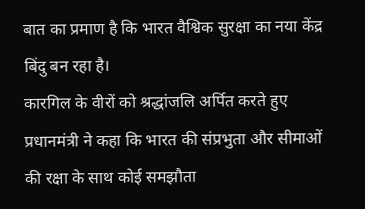बात का प्रमाण है कि भारत वैश्विक सुरक्षा का नया केंद्र बिंदु बन रहा है।
कारगिल के वीरों को श्रद्धांजलि अर्पित करते हुए प्रधानमंत्री ने कहा कि भारत की संप्रभुता और सीमाओं की रक्षा के साथ कोई समझौता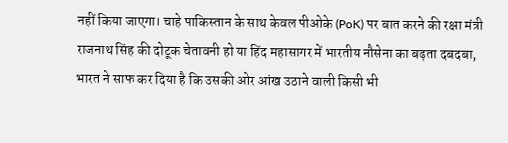नहीं किया जाएगा। चाहे पाकिस्तान के साथ केवल पीओके (PoK) पर बात करने की रक्षा मंत्री राजनाथ सिंह की दोटूक चेतावनी हो या हिंद महासागर में भारतीय नौसेना का बढ़ता दबदबा, भारत ने साफ कर दिया है कि उसकी ओर आंख उठाने वाली किसी भी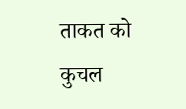ताकत को कुचल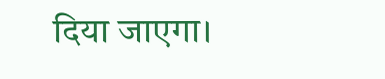दिया जाएगा।